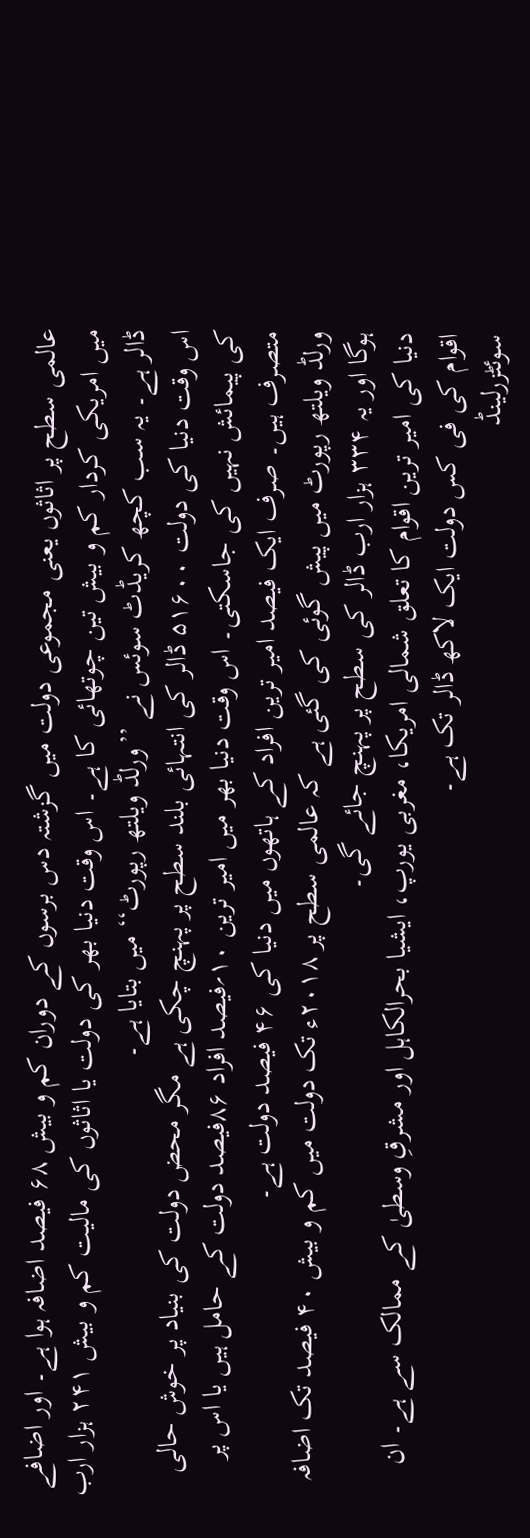عالمی سطح پر اثاثوں یعنی مجموعی دولت میں گزشتہ دس برسوں کے دوران کم و بیش ۶۸ فیصد اضافہ ہوا ہے۔ اور اضافے میں امریکی کردار کم و بیش تین چوتھائی کا ہے۔ اس وقت دنیا بھر کی دولت یا اثاثوں کی مالیت کم و بیش ۲۴۱ ہزار ارب ڈالر ہے۔ یہ سب کچھ کریڈٹ سوئس نے ’’ورلڈ ویلتھ رپورٹ‘‘ میں بتایا ہے۔
اس وقت دنیا کی دولت ۵۱۶۰۰ ڈالر کی انتہائی بلند سطح پر پہنچ چکی ہے مگر محض دولت کی بنیاد پر خوش حالی کی پیمائش نہیں کی جاسکتی۔ اس وقت دنیا بھر میں امیر ترین ۱۰؍فیصد افراد ۸۶فیصد دولت کے حامل ہیں یا اس پر متصرف ہیں۔ صرف ایک فیصد امیر ترین افراد کے ہاتھوں میں دنیا کی ۴۶ فیصد دولت ہے۔
ورلڈ ویلتھ رپورٹ میں پیش گوئی کی گئی ہے کہ عالمی سطح پر ۲۰۱۸ء تک دولت میں کم و بیش ۴۰ فیصد تک اضافہ ہوگا اور یہ ۳۳۴ ہزار ارب ڈالر کی سطح پر پہنچ جائے گی۔
دنیا کی امیر ترین اقوام کا تعلق شمالی امریکا، مغربی یورپ، ایشیا بحرالکاہل اور مشرقِ وسطیٰ کے ممالک سے ہے۔ ان اقوام کی فی کس دولت ایک لاکھ ڈالر تک ہے۔
سوئٹزرلینڈ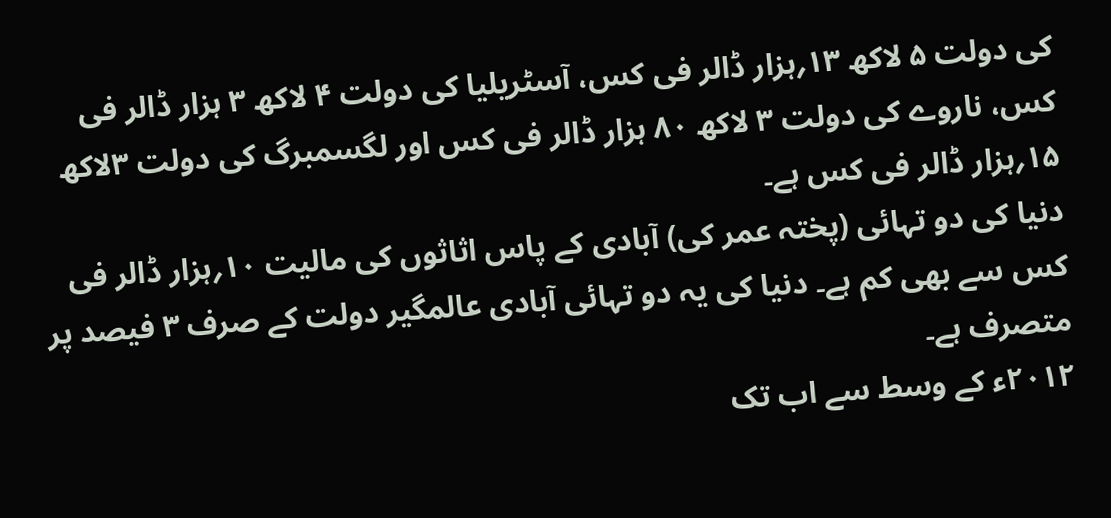کی دولت ۵ لاکھ ۱۳؍ہزار ڈالر فی کس، آسٹریلیا کی دولت ۴ لاکھ ۳ ہزار ڈالر فی کس، ناروے کی دولت ۳ لاکھ ۸۰ ہزار ڈالر فی کس اور لگسمبرگ کی دولت ۳لاکھ ۱۵؍ہزار ڈالر فی کس ہے۔
دنیا کی دو تہائی (پختہ عمر کی) آبادی کے پاس اثاثوں کی مالیت ۱۰؍ہزار ڈالر فی کس سے بھی کم ہے۔ دنیا کی یہ دو تہائی آبادی عالمگیر دولت کے صرف ۳ فیصد پر متصرف ہے۔
۲۰۱۲ء کے وسط سے اب تک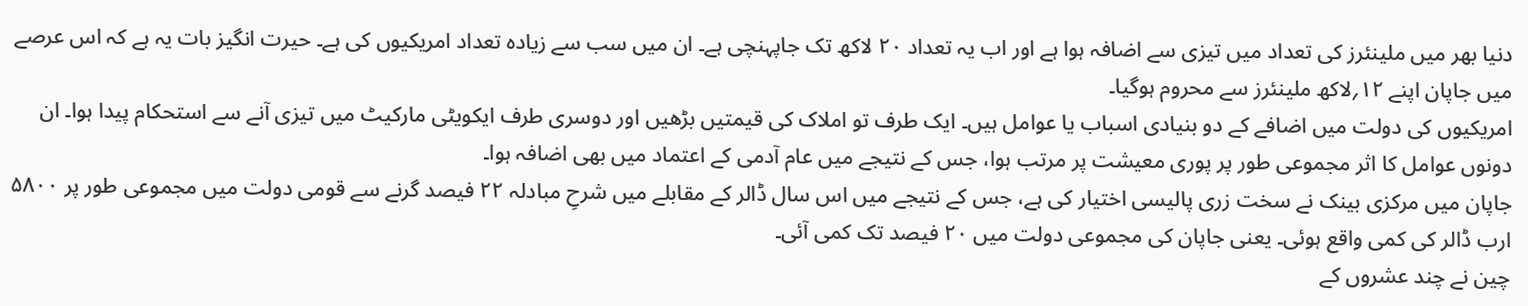دنیا بھر میں ملینئرز کی تعداد میں تیزی سے اضافہ ہوا ہے اور اب یہ تعداد ۲۰ لاکھ تک جاپہنچی ہے۔ ان میں سب سے زیادہ تعداد امریکیوں کی ہے۔ حیرت انگیز بات یہ ہے کہ اس عرصے میں جاپان اپنے ۱۲؍لاکھ ملینئرز سے محروم ہوگیا۔
امریکیوں کی دولت میں اضافے کے دو بنیادی اسباب یا عوامل ہیں۔ ایک طرف تو املاک کی قیمتیں بڑھیں اور دوسری طرف ایکویٹی مارکیٹ میں تیزی آنے سے استحکام پیدا ہوا۔ ان دونوں عوامل کا اثر مجموعی طور پر پوری معیشت پر مرتب ہوا، جس کے نتیجے میں عام آدمی کے اعتماد میں بھی اضافہ ہوا۔
جاپان میں مرکزی بینک نے سخت زری پالیسی اختیار کی ہے، جس کے نتیجے میں اس سال ڈالر کے مقابلے میں شرحِ مبادلہ ۲۲ فیصد گرنے سے قومی دولت میں مجموعی طور پر ۵۸۰۰ ارب ڈالر کی کمی واقع ہوئی۔ یعنی جاپان کی مجموعی دولت میں ۲۰ فیصد تک کمی آئی۔
چین نے چند عشروں کے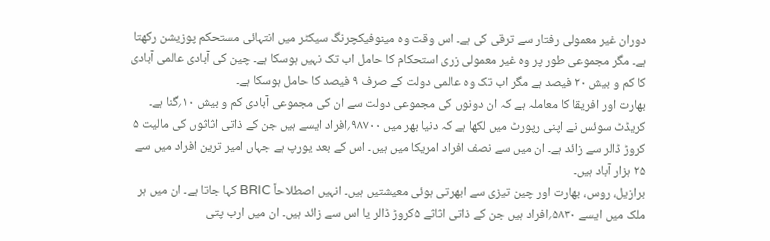دوران غیر معمولی رفتار سے ترقی کی ہے۔ اس وقت وہ مینوفیکچرنگ سیکٹر میں انتہائی مستحکم پوزیشن رکھتا ہے۔ مگر مجموعی طور پر وہ غیر معمولی زری استحکام کا حامل اب تک نہیں ہوسکا ہے۔ چین کی آبادی عالمی آبادی کا کم و بیش ۲۰ فیصد ہے مگر اب تک وہ عالمی دولت کے صرف ۹ فیصد کا حامل ہوسکا ہے۔
بھارت اور افریقا کا معاملہ ہے کہ ان دونوں کی مجموعی دولت سے ان کی مجموعی آبادی کم و بیش ۱۰؍گنا ہے۔
کریڈٹ سوئس نے اپنی رپورٹ میں لکھا ہے کہ دنیا بھر میں ۹۸۷۰۰؍افراد ایسے ہیں جن کے ذاتی اثاثوں کی مالیت ۵ کروڑ ڈالر سے زائد ہے۔ ان میں سے نصف افراد امریکا میں ہیں۔ اس کے بعد یورپ ہے جہاں امیر ترین افراد میں سے ۲۵ ہزار آباد ہیں۔
برازیل، روس، بھارت اور چین تیزی سے ابھرتی ہوئی معیشتیں ہیں۔ انہیں اصطلاحاً BRIC کہا جاتا ہے۔ ان میں ہر ملک میں ایسے ۵۸۳۰؍افراد ہیں جن کے ذاتی اثاثے ۵کروڑ ڈالر یا اس سے زائد ہیں۔ ان میں ارب پتی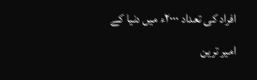افراد کی تعداد ۲۰۰۰ء میں دنیا کے امیر ترین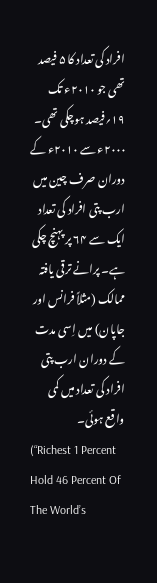افراد کی تعداد کا ۵ فیصد تھی جو ۲۰۱۰ء تک ۱۹؍فیصد ہوچکی تھی۔ ۲۰۰۰ء سے ۲۰۱۰ء کے دوران صرف چین میں ارب پتی افراد کی تعداد ایک سے ۶۴ پر پہنچ چکی ہے۔ پرانے ترقی یافتہ ممالک (مثلاً فرانس اور جاپان) میں اِسی مدت کے دوران ارب پتی افراد کی تعداد میں کمی واقع ہوئی۔
(“Richest 1 Percent Hold 46 Percent Of The World’s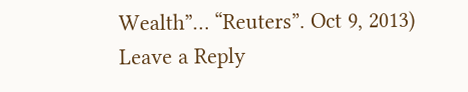Wealth”… “Reuters”. Oct 9, 2013)
Leave a Reply